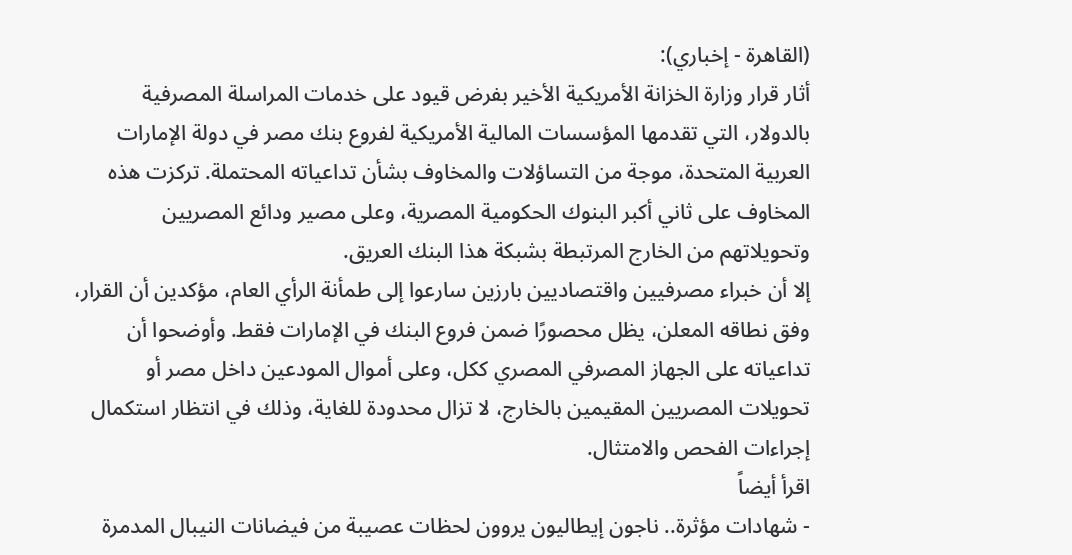(القاهرة - إخباري):
أثار قرار وزارة الخزانة الأمريكية الأخير بفرض قيود على خدمات المراسلة المصرفية بالدولار، التي تقدمها المؤسسات المالية الأمريكية لفروع بنك مصر في دولة الإمارات العربية المتحدة، موجة من التساؤلات والمخاوف بشأن تداعياته المحتملة. تركزت هذه المخاوف على ثاني أكبر البنوك الحكومية المصرية، وعلى مصير ودائع المصريين وتحويلاتهم من الخارج المرتبطة بشبكة هذا البنك العريق.
إلا أن خبراء مصرفيين واقتصاديين بارزين سارعوا إلى طمأنة الرأي العام، مؤكدين أن القرار، وفق نطاقه المعلن، يظل محصورًا ضمن فروع البنك في الإمارات فقط. وأوضحوا أن تداعياته على الجهاز المصرفي المصري ككل، وعلى أموال المودعين داخل مصر أو تحويلات المصريين المقيمين بالخارج، لا تزال محدودة للغاية، وذلك في انتظار استكمال إجراءات الفحص والامتثال.
اقرأ أيضاً
- شهادات مؤثرة.. ناجون إيطاليون يروون لحظات عصيبة من فيضانات النيبال المدمرة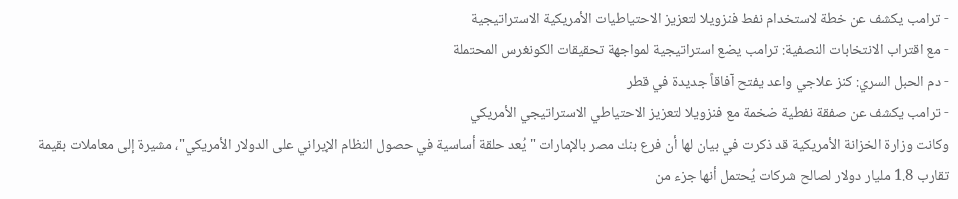- ترامب يكشف عن خطة لاستخدام نفط فنزويلا لتعزيز الاحتياطيات الأمريكية الاستراتيجية
- مع اقتراب الانتخابات النصفية: ترامب يضع استراتيجية لمواجهة تحقيقات الكونغرس المحتملة
- دم الحبل السري: كنز علاجي واعد يفتح آفاقاً جديدة في قطر
- ترامب يكشف عن صفقة نفطية ضخمة مع فنزويلا لتعزيز الاحتياطي الاستراتيجي الأمريكي
وكانت وزارة الخزانة الأمريكية قد ذكرت في بيان لها أن فرع بنك مصر بالإمارات "يُعد حلقة أساسية في حصول النظام الإيراني على الدولار الأمريكي"، مشيرة إلى معاملات بقيمة تقارب 1.8 مليار دولار لصالح شركات يُحتمل أنها جزء من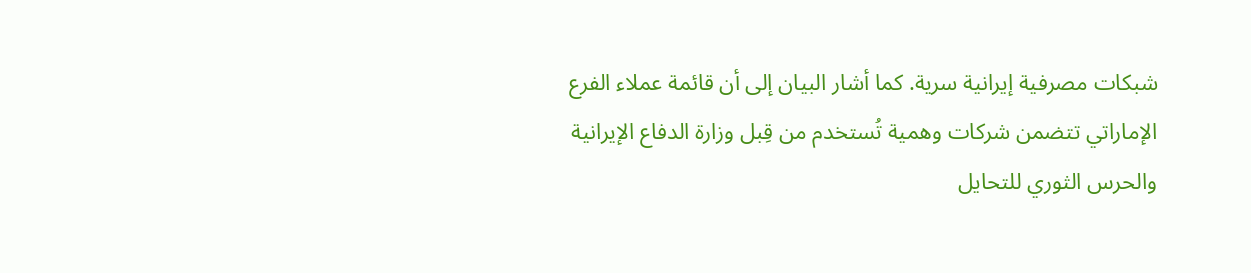شبكات مصرفية إيرانية سرية. كما أشار البيان إلى أن قائمة عملاء الفرع الإماراتي تتضمن شركات وهمية تُستخدم من قِبل وزارة الدفاع الإيرانية والحرس الثوري للتحايل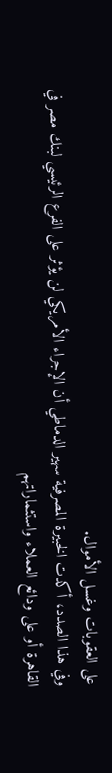على العقوبات وغسل الأموال.
وفي هذا الصدد، أكدت الخبيرة المصرفية سهير الدماطي أن الإجراء الأمريكي لن يؤثر على الفرع الرئيسي لبنك مصر في القاهرة أو على ودائع العملاء واستثماراتهم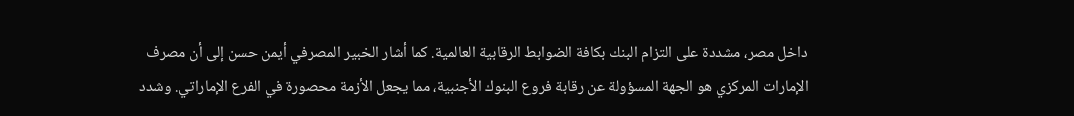داخل مصر، مشددة على التزام البنك بكافة الضوابط الرقابية العالمية. كما أشار الخبير المصرفي أيمن حسن إلى أن مصرف الإمارات المركزي هو الجهة المسؤولة عن رقابة فروع البنوك الأجنبية، مما يجعل الأزمة محصورة في الفرع الإماراتي. وشدد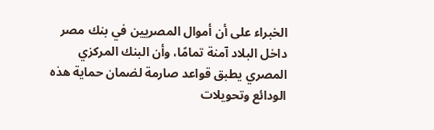الخبراء على أن أموال المصريين في بنك مصر داخل البلاد آمنة تمامًا، وأن البنك المركزي المصري يطبق قواعد صارمة لضمان حماية هذه الودائع وتحويلات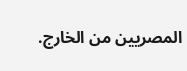المصريين من الخارج.